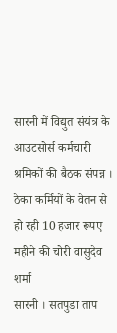सारनी में विद्युत संयंत्र के आउटसोर्स कर्मचारी श्रमिकों की बैठक संपन्न ।
ठेका कर्मियों के वेतन से हो रही 10 हजार रूपए महीने की चोरी वासुदेव शर्मा
सारनी । सतपुडा ताप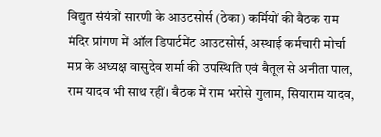विद्युत संयंत्रों सारणी के आउटसोर्स (ठेका) कर्मियों की बैठक राम मंदिर प्रांगण में ऑल डिपार्टमेंट आउटसोर्स, अस्थाई कर्मचारी मोर्चा मप्र के अध्यक्ष वासुदेव शर्मा की उपस्थिति एवं बैतूल से अनीता पाल, राम यादव भी साथ रहीं। बैठक में राम भरोसे गुलाम, सियाराम यादव,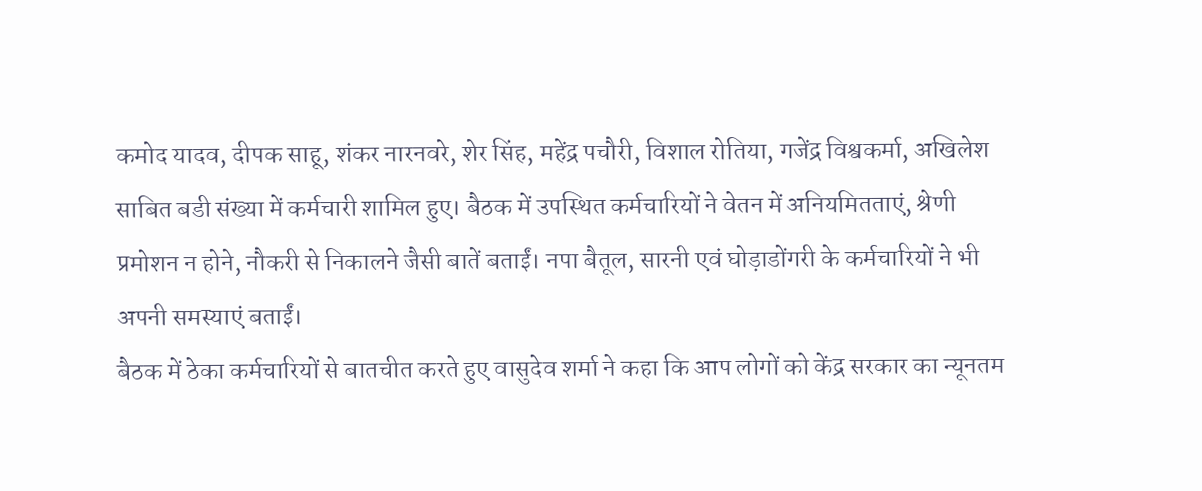कमोद यादव, दीपक साहू, शंकर नारनवरे, शेर सिंह, महेंद्र पचौरी, विशाल रोतिया, गजेंद्र विश्वकर्मा, अखिलेश साबित बडी संख्या में कर्मचारी शामिल हुए। बैठक में उपस्थित कर्मचारियों ने वेतन में अनियमितताएं, श्रेणी प्रमोशन न होने, नौकरी से निकालने जैसी बातें बताईं। नपा बैतूल, सारनी एवं घोड़ाडोंगरी के कर्मचारियों ने भी अपनी समस्याएं बताईं।
बैठक में ठेका कर्मचारियों से बातचीत करते हुए वासुदेव शर्मा ने कहा कि आप लोगों को केंद्र सरकार का न्यूनतम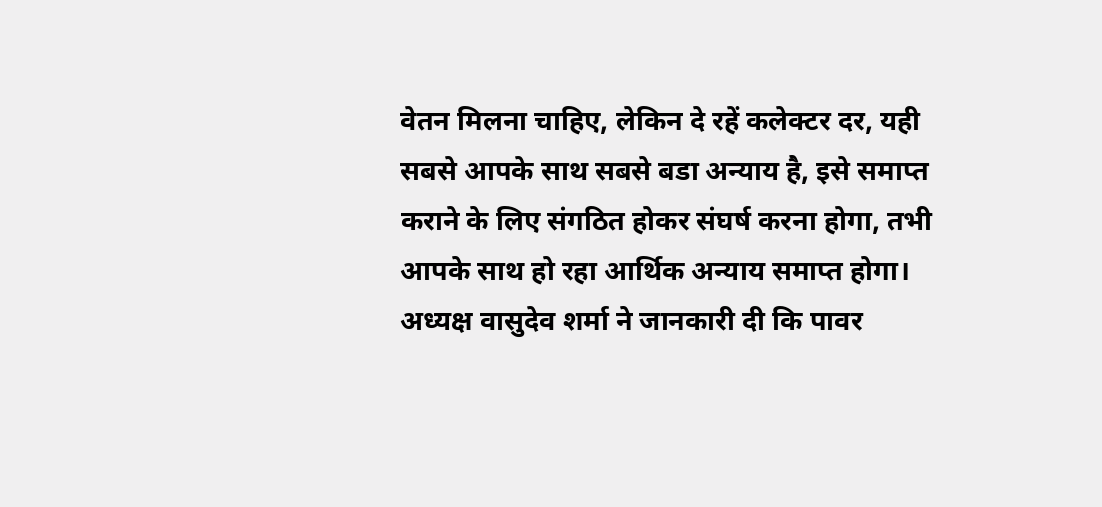वेतन मिलना चाहिए, लेकिन दे रहें कलेक्टर दर, यही सबसे आपके साथ सबसे बडा अन्याय है, इसे समाप्त कराने के लिए संगठित होकर संघर्ष करना होगा, तभी आपके साथ हो रहा आर्थिक अन्याय समाप्त होगा।
अध्यक्ष वासुदेव शर्मा ने जानकारी दी कि पावर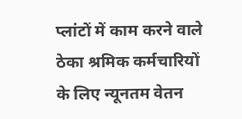प्लांटों में काम करने वाले ठेका श्रमिक कर्मचारियों के लिए न्यूनतम वेतन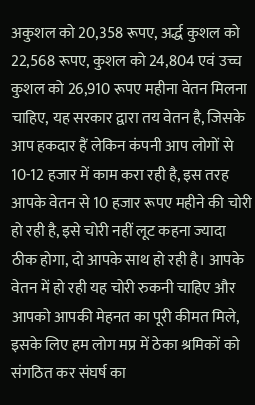अकुशल को 20,358 रूपए, अर्द्ध कुशल को 22,568 रूपए, कुशल को 24,804 एवं उच्च कुशल को 26,910 रूपए महीना वेतन मिलना चाहिए, यह सरकार द्वारा तय वेतन है, जिसके आप हकदार हैं लेकिन कंपनी आप लोगों से 10-12 हजार में काम करा रही है, इस तरह आपके वेतन से 10 हजार रूपए महीने की चोरी हो रही है, इसे चोरी नहीं लूट कहना ज्यादा ठीक होगा, दो आपके साथ हो रही है। आपके वेतन में हो रही यह चोरी रुकनी चाहिए और आपको आपकी मेहनत का पूरी कीमत मिले, इसके लिए हम लोग मप्र में ठेका श्रमिकों को संगठित कर संघर्ष का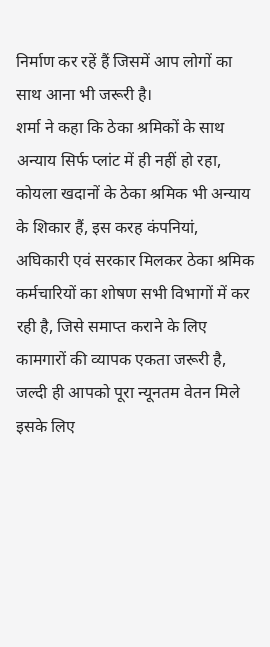निर्माण कर रहें हैं जिसमें आप लोगों का साथ आना भी जरूरी है।
शर्मा ने कहा कि ठेका श्रमिकों के साथ अन्याय सिर्फ प्लांट में ही नहीं हो रहा, कोयला खदानों के ठेका श्रमिक भी अन्याय के शिकार हैं, इस करह कंपनियां, अघिकारी एवं सरकार मिलकर ठेका श्रमिक कर्मचारियों का शोषण सभी विभागों में कर रही है, जिसे समाप्त कराने के लिए कामगारों की व्यापक एकता जरूरी है, जल्दी ही आपको पूरा न्यूनतम वेतन मिले इसके लिए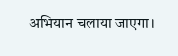अभियान चलाया जाएगा।